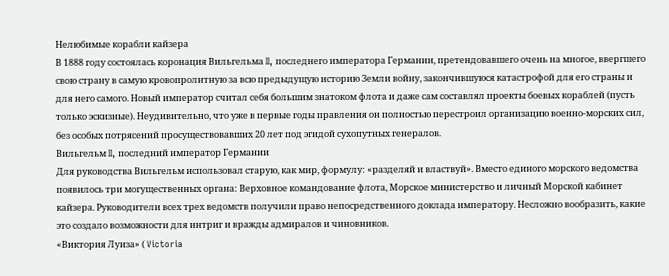Нелюбимые корабли кайзера
В 1888 году состоялась коронация Вильгельма II, последнего императора Германии, претендовавшего очень на многое, ввергшего свою страну в самую кровопролитную за всю предыдущую историю Земли войну, закончившуюся катастрофой для его страны и для него самого. Новый император считал себя большим знатоком флота и даже сам составлял проекты боевых кораблей (пусть только эскизные). Неудивительно, что уже в первые годы правления он полностью перестроил организацию военно-морских сил, без особых потрясений просуществовавших 20 лет под эгидой сухопутных генералов.
Вильгельм II, последний император Германии
Для руководства Вильгельм использовал старую, как мир, формулу: «разделяй и властвуй». Вместо единого морского ведомства появилось три могущественных органа: Верховное командование флота, Морское министерство и личный Морской кабинет кайзера. Руководители всех трех ведомств получили право непосредственного доклада императору. Несложно вообразить, какие это создало возможности для интриг и вражды адмиралов и чиновников.
«Виктория Луиза» ( Victoria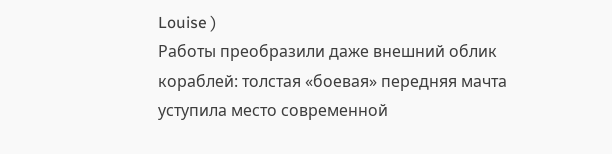Louise )
Работы преобразили даже внешний облик кораблей: толстая «боевая» передняя мачта уступила место современной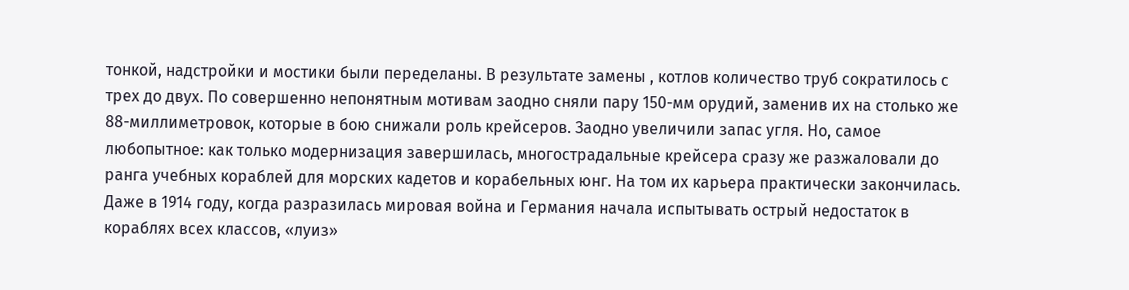тонкой, надстройки и мостики были переделаны. В результате замены , котлов количество труб сократилось с трех до двух. По совершенно непонятным мотивам заодно сняли пару 150-мм орудий, заменив их на столько же 88-миллиметровок, которые в бою снижали роль крейсеров. Заодно увеличили запас угля. Но, самое любопытное: как только модернизация завершилась, многострадальные крейсера сразу же разжаловали до ранга учебных кораблей для морских кадетов и корабельных юнг. На том их карьера практически закончилась. Даже в 1914 году, когда разразилась мировая война и Германия начала испытывать острый недостаток в кораблях всех классов, «луиз»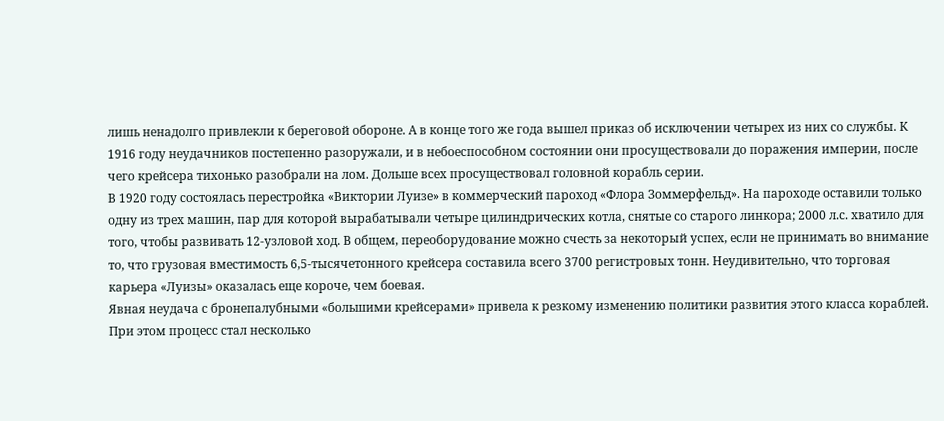лишь ненадолго привлекли к береговой обороне. А в конце того же года вышел приказ об исключении четырех из них со службы. К 1916 году неудачников постепенно разоружали, и в небоеспособном состоянии они просуществовали до поражения империи, после чего крейсера тихонько разобрали на лом. Дольше всех просуществовал головной корабль серии.
В 1920 году состоялась перестройка «Виктории Луизе» в коммерческий пароход «Флора Зоммерфельд». На пароходе оставили только одну из трех машин, пар для которой вырабатывали четыре цилиндрических котла, снятые со старого линкора; 2000 л.с. хватило для того, чтобы развивать 12-узловой ход. В общем, переоборудование можно счесть за некоторый успех, если не принимать во внимание то, что грузовая вместимость 6,5-тысячетонного крейсера составила всего 3700 регистровых тонн. Неудивительно, что торговая карьера «Луизы» оказалась еще короче, чем боевая.
Явная неудача с бронепалубными «большими крейсерами» привела к резкому изменению политики развития этого класса кораблей. При этом процесс стал несколько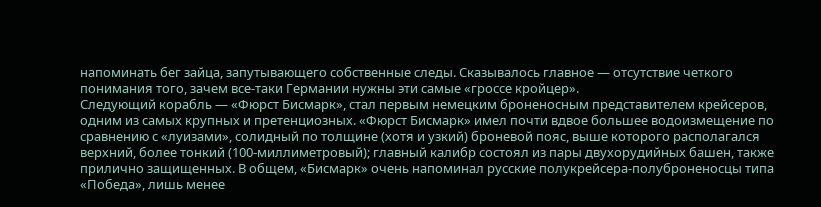напоминать бег зайца, запутывающего собственные следы. Сказывалось главное — отсутствие четкого понимания того, зачем все-таки Германии нужны эти самые «гроссе кройцер».
Следующий корабль — «Фюрст Бисмарк», стал первым немецким броненосным представителем крейсеров, одним из самых крупных и претенциозных. «Фюрст Бисмарк» имел почти вдвое большее водоизмещение по сравнению с «луизами», солидный по толщине (хотя и узкий) броневой пояс, выше которого располагался верхний, более тонкий (100-миллиметровый); главный калибр состоял из пары двухорудийных башен, также прилично защищенных. В общем, «Бисмарк» очень напоминал русские полукрейсера-полуброненосцы типа «Победа», лишь менее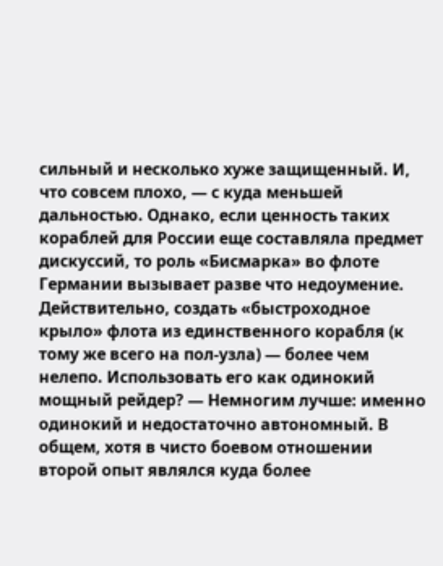сильный и несколько хуже защищенный. И, что совсем плохо, — с куда меньшей дальностью. Однако, если ценность таких кораблей для России еще составляла предмет дискуссий, то роль «Бисмарка» во флоте Германии вызывает разве что недоумение. Действительно, создать «быстроходное крыло» флота из единственного корабля (к тому же всего на пол-узла) — более чем нелепо. Использовать его как одинокий мощный рейдер? — Немногим лучше: именно одинокий и недостаточно автономный. В общем, хотя в чисто боевом отношении второй опыт являлся куда более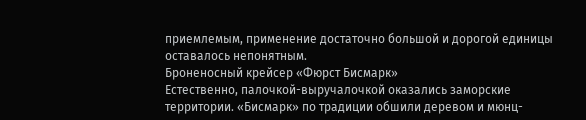приемлемым, применение достаточно большой и дорогой единицы оставалось непонятным.
Броненосный крейсер «Фюрст Бисмарк»
Естественно, палочкой-выручалочкой оказались заморские территории. «Бисмарк» по традиции обшили деревом и мюнц-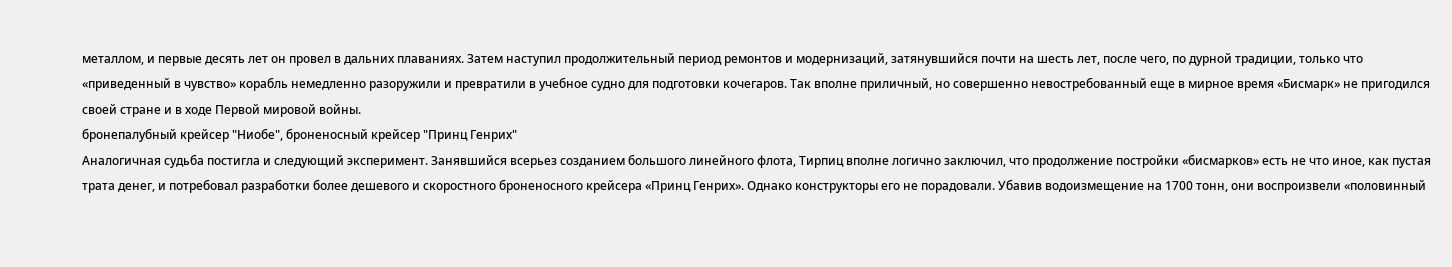металлом, и первые десять лет он провел в дальних плаваниях. Затем наступил продолжительный период ремонтов и модернизаций, затянувшийся почти на шесть лет, после чего, по дурной традиции, только что «приведенный в чувство» корабль немедленно разоружили и превратили в учебное судно для подготовки кочегаров. Так вполне приличный, но совершенно невостребованный еще в мирное время «Бисмарк» не пригодился своей стране и в ходе Первой мировой войны.
бронепалубный крейсер "Ниобе", броненосный крейсер "Принц Генрих"
Аналогичная судьба постигла и следующий эксперимент. Занявшийся всерьез созданием большого линейного флота, Тирпиц вполне логично заключил, что продолжение постройки «бисмарков» есть не что иное, как пустая трата денег, и потребовал разработки более дешевого и скоростного броненосного крейсера «Принц Генрих». Однако конструкторы его не порадовали. Убавив водоизмещение на 1700 тонн, они воспроизвели «половинный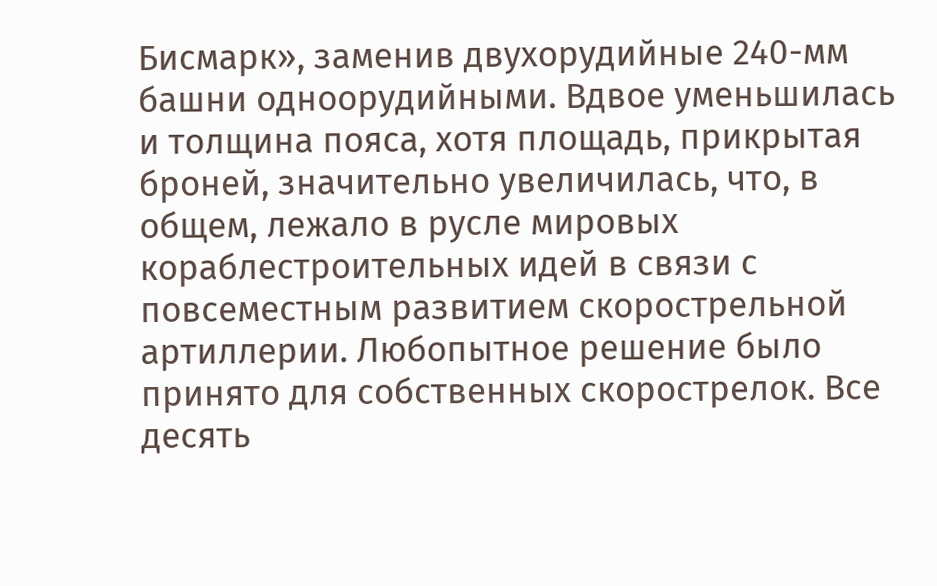Бисмарк», заменив двухорудийные 240-мм башни одноорудийными. Вдвое уменьшилась и толщина пояса, хотя площадь, прикрытая броней, значительно увеличилась, что, в общем, лежало в русле мировых кораблестроительных идей в связи с повсеместным развитием скорострельной артиллерии. Любопытное решение было принято для собственных скорострелок. Все десять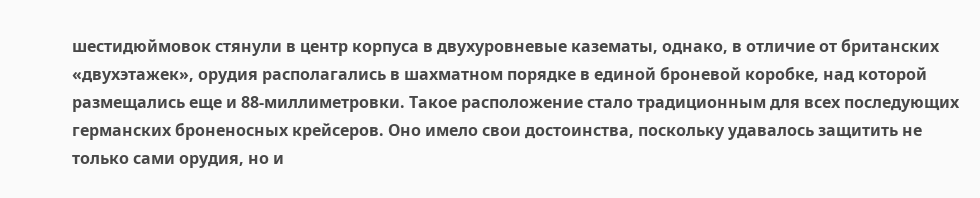шестидюймовок стянули в центр корпуса в двухуровневые казематы, однако, в отличие от британских «двухэтажек», орудия располагались в шахматном порядке в единой броневой коробке, над которой размещались еще и 88-миллиметровки. Такое расположение стало традиционным для всех последующих германских броненосных крейсеров. Оно имело свои достоинства, поскольку удавалось защитить не только сами орудия, но и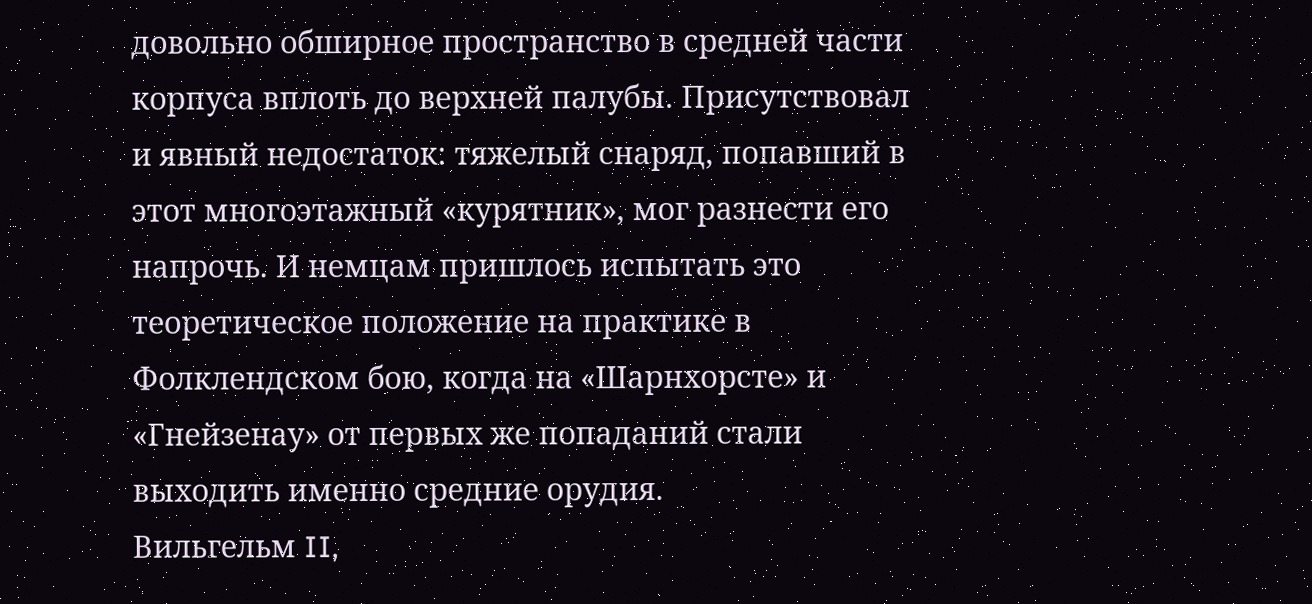довольно обширное пространство в средней части корпуса вплоть до верхней палубы. Присутствовал и явный недостаток: тяжелый снаряд, попавший в этот многоэтажный «курятник», мог разнести его напрочь. И немцам пришлось испытать это теоретическое положение на практике в Фолклендском бою, когда на «Шарнхорсте» и «Гнейзенау» от первых же попаданий стали выходить именно средние орудия.
Вильгельм II,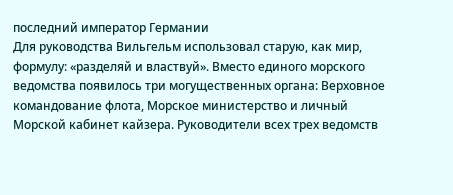последний император Германии
Для руководства Вильгельм использовал старую, как мир, формулу: «разделяй и властвуй». Вместо единого морского ведомства появилось три могущественных органа: Верховное командование флота, Морское министерство и личный Морской кабинет кайзера. Руководители всех трех ведомств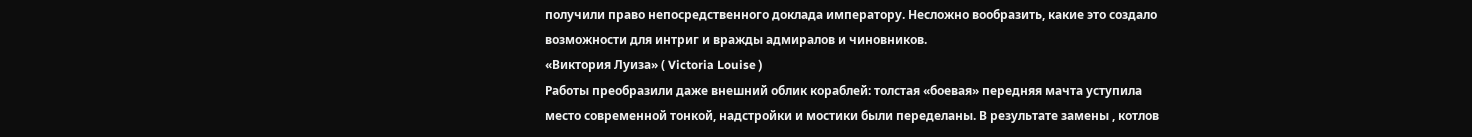получили право непосредственного доклада императору. Несложно вообразить, какие это создало возможности для интриг и вражды адмиралов и чиновников.
«Виктория Луиза» ( Victoria Louise )
Работы преобразили даже внешний облик кораблей: толстая «боевая» передняя мачта уступила место современной тонкой, надстройки и мостики были переделаны. В результате замены , котлов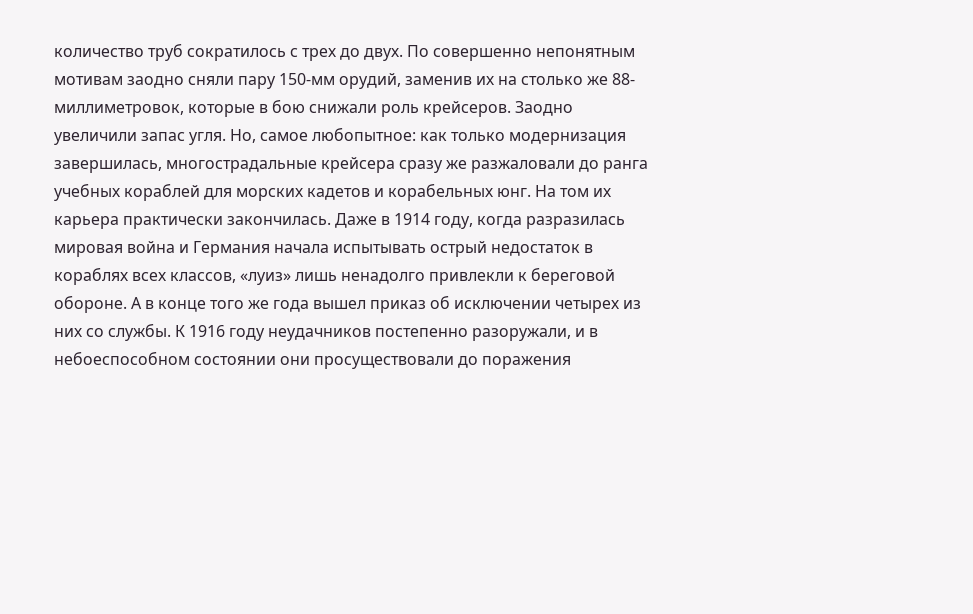количество труб сократилось с трех до двух. По совершенно непонятным мотивам заодно сняли пару 150-мм орудий, заменив их на столько же 88-миллиметровок, которые в бою снижали роль крейсеров. Заодно увеличили запас угля. Но, самое любопытное: как только модернизация завершилась, многострадальные крейсера сразу же разжаловали до ранга учебных кораблей для морских кадетов и корабельных юнг. На том их карьера практически закончилась. Даже в 1914 году, когда разразилась мировая война и Германия начала испытывать острый недостаток в кораблях всех классов, «луиз» лишь ненадолго привлекли к береговой обороне. А в конце того же года вышел приказ об исключении четырех из них со службы. К 1916 году неудачников постепенно разоружали, и в небоеспособном состоянии они просуществовали до поражения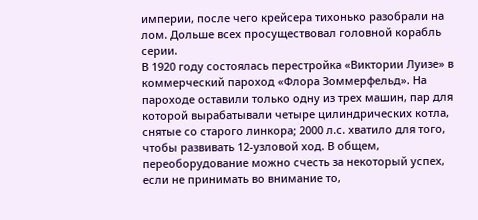империи, после чего крейсера тихонько разобрали на лом. Дольше всех просуществовал головной корабль серии.
В 1920 году состоялась перестройка «Виктории Луизе» в коммерческий пароход «Флора Зоммерфельд». На пароходе оставили только одну из трех машин, пар для которой вырабатывали четыре цилиндрических котла, снятые со старого линкора; 2000 л.с. хватило для того, чтобы развивать 12-узловой ход. В общем, переоборудование можно счесть за некоторый успех, если не принимать во внимание то,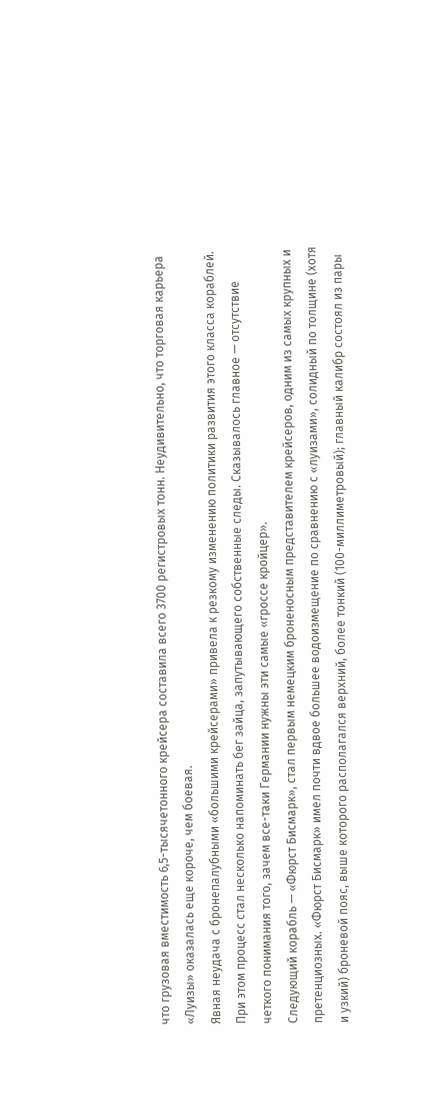что грузовая вместимость 6,5-тысячетонного крейсера составила всего 3700 регистровых тонн. Неудивительно, что торговая карьера «Луизы» оказалась еще короче, чем боевая.
Явная неудача с бронепалубными «большими крейсерами» привела к резкому изменению политики развития этого класса кораблей. При этом процесс стал несколько напоминать бег зайца, запутывающего собственные следы. Сказывалось главное — отсутствие четкого понимания того, зачем все-таки Германии нужны эти самые «гроссе кройцер».
Следующий корабль — «Фюрст Бисмарк», стал первым немецким броненосным представителем крейсеров, одним из самых крупных и претенциозных. «Фюрст Бисмарк» имел почти вдвое большее водоизмещение по сравнению с «луизами», солидный по толщине (хотя и узкий) броневой пояс, выше которого располагался верхний, более тонкий (100-миллиметровый); главный калибр состоял из пары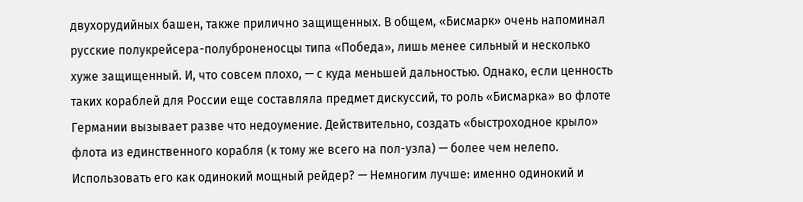двухорудийных башен, также прилично защищенных. В общем, «Бисмарк» очень напоминал русские полукрейсера-полуброненосцы типа «Победа», лишь менее сильный и несколько хуже защищенный. И, что совсем плохо, — с куда меньшей дальностью. Однако, если ценность таких кораблей для России еще составляла предмет дискуссий, то роль «Бисмарка» во флоте Германии вызывает разве что недоумение. Действительно, создать «быстроходное крыло» флота из единственного корабля (к тому же всего на пол-узла) — более чем нелепо. Использовать его как одинокий мощный рейдер? — Немногим лучше: именно одинокий и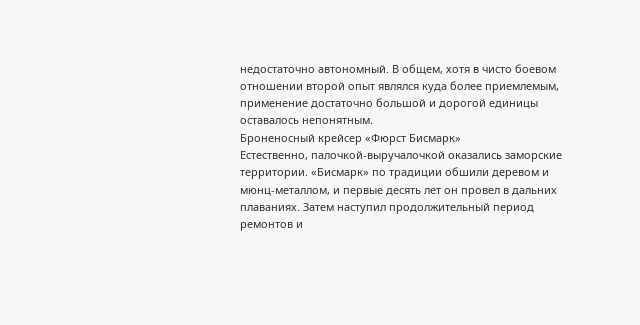недостаточно автономный. В общем, хотя в чисто боевом отношении второй опыт являлся куда более приемлемым, применение достаточно большой и дорогой единицы оставалось непонятным.
Броненосный крейсер «Фюрст Бисмарк»
Естественно, палочкой-выручалочкой оказались заморские территории. «Бисмарк» по традиции обшили деревом и мюнц-металлом, и первые десять лет он провел в дальних плаваниях. Затем наступил продолжительный период ремонтов и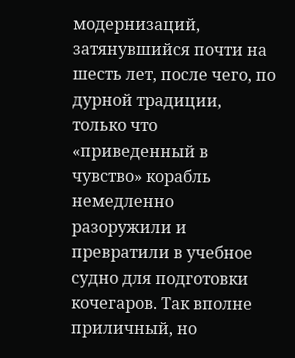модернизаций, затянувшийся почти на шесть лет, после чего, по дурной традиции, только что «приведенный в чувство» корабль немедленно разоружили и превратили в учебное судно для подготовки кочегаров. Так вполне приличный, но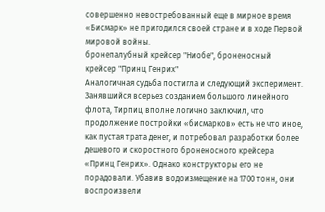совершенно невостребованный еще в мирное время «Бисмарк» не пригодился своей стране и в ходе Первой мировой войны.
бронепалубный крейсер "Ниобе", броненосный крейсер "Принц Генрих"
Аналогичная судьба постигла и следующий эксперимент. Занявшийся всерьез созданием большого линейного флота, Тирпиц вполне логично заключил, что продолжение постройки «бисмарков» есть не что иное, как пустая трата денег, и потребовал разработки более дешевого и скоростного броненосного крейсера «Принц Генрих». Однако конструкторы его не порадовали. Убавив водоизмещение на 1700 тонн, они воспроизвели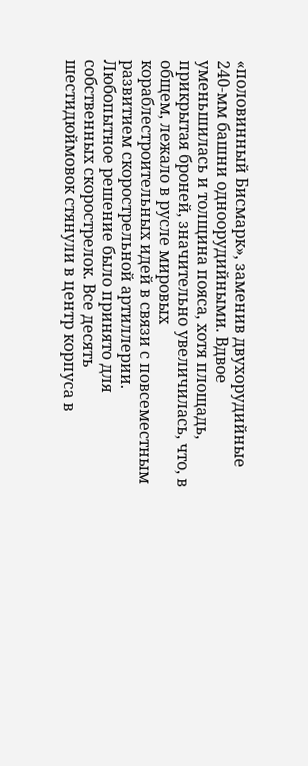«половинный Бисмарк», заменив двухорудийные 240-мм башни одноорудийными. Вдвое уменьшилась и толщина пояса, хотя площадь, прикрытая броней, значительно увеличилась, что, в общем, лежало в русле мировых кораблестроительных идей в связи с повсеместным развитием скорострельной артиллерии. Любопытное решение было принято для собственных скорострелок. Все десять шестидюймовок стянули в центр корпуса в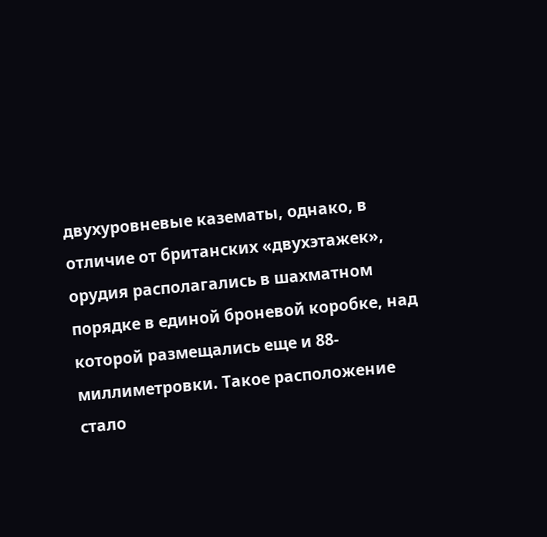двухуровневые казематы, однако, в отличие от британских «двухэтажек», орудия располагались в шахматном порядке в единой броневой коробке, над которой размещались еще и 88-миллиметровки. Такое расположение стало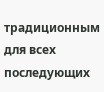традиционным для всех последующих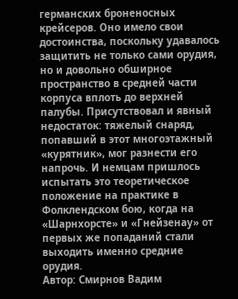германских броненосных крейсеров. Оно имело свои достоинства, поскольку удавалось защитить не только сами орудия, но и довольно обширное пространство в средней части корпуса вплоть до верхней палубы. Присутствовал и явный недостаток: тяжелый снаряд, попавший в этот многоэтажный «курятник», мог разнести его напрочь. И немцам пришлось испытать это теоретическое положение на практике в Фолклендском бою, когда на «Шарнхорсте» и «Гнейзенау» от первых же попаданий стали выходить именно средние орудия.
Автор: Смирнов Вадим